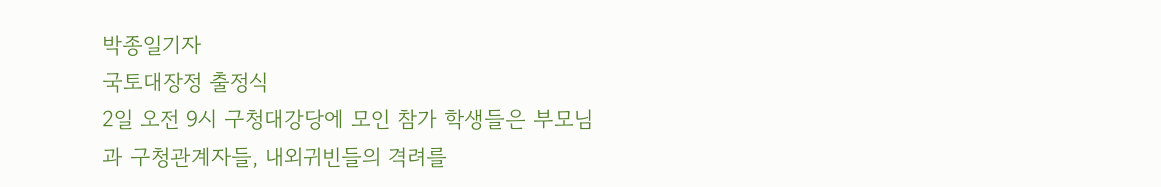박종일기자
국토대장정 출정식
2일 오전 9시 구청대강당에 모인 참가 학생들은 부모님과 구청관계자들, 내외귀빈들의 격려를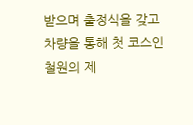받으며 출정식을 갖고 차량을 통해 첫 코스인 철원의 제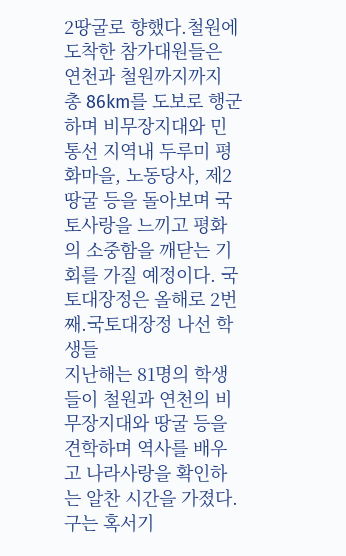2땅굴로 향했다.철원에 도착한 참가대원들은 연천과 철원까지까지 총 86km를 도보로 행군하며 비무장지대와 민통선 지역내 두루미 평화마을, 노동당사, 제2땅굴 등을 돌아보며 국토사랑을 느끼고 평화의 소중함을 깨닫는 기회를 가질 예정이다. 국토대장정은 올해로 2번째.국토대장정 나선 학생들
지난해는 81명의 학생들이 철원과 연천의 비무장지대와 땅굴 등을 견학하며 역사를 배우고 나라사랑을 확인하는 알찬 시간을 가졌다. 구는 혹서기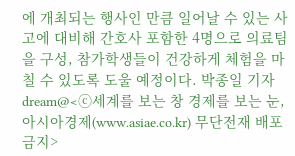에 개최되는 행사인 만큼 일어날 수 있는 사고에 대비해 간호사 포함한 4명으로 의료팀을 구성, 참가학생들이 건강하게 체험을 마칠 수 있도록 도울 예정이다. 박종일 기자 dream@<ⓒ세계를 보는 창 경제를 보는 눈, 아시아경제(www.asiae.co.kr) 무단전재 배포금지>